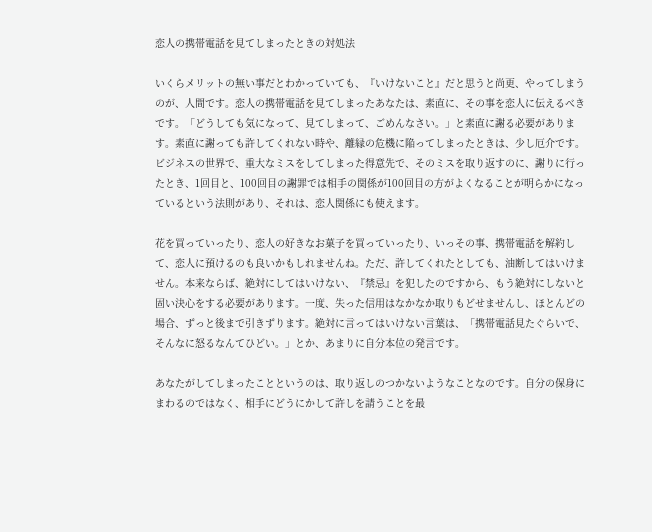恋人の携帯電話を見てしまったときの対処法

いくらメリットの無い事だとわかっていても、『いけないこと』だと思うと尚更、やってしまうのが、人間です。恋人の携帯電話を見てしまったあなたは、素直に、その事を恋人に伝えるべきです。「どうしても気になって、見てしまって、ごめんなさい。」と素直に謝る必要があります。素直に謝っても許してくれない時や、離縁の危機に陥ってしまったときは、少し厄介です。ビジネスの世界で、重大なミスをしてしまった得意先で、そのミスを取り返すのに、謝りに行ったとき、1回目と、100回目の謝罪では相手の関係が100回目の方がよくなることが明らかになっているという法則があり、それは、恋人関係にも使えます。

花を買っていったり、恋人の好きなお菓子を買っていったり、いっその事、携帯電話を解約して、恋人に預けるのも良いかもしれませんね。ただ、許してくれたとしても、油断してはいけません。本来ならば、絶対にしてはいけない、『禁忌』を犯したのですから、もう絶対にしないと固い決心をする必要があります。一度、失った信用はなかなか取りもどせませんし、ほとんどの場合、ずっと後まで引きずります。絶対に言ってはいけない言葉は、「携帯電話見たぐらいで、そんなに怒るなんてひどい。」とか、あまりに自分本位の発言です。

あなたがしてしまったことというのは、取り返しのつかないようなことなのです。自分の保身にまわるのではなく、相手にどうにかして許しを請うことを最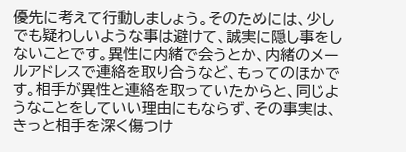優先に考えて行動しましょう。そのためには、少しでも疑わしいような事は避けて、誠実に隠し事をしないことです。異性に内緒で会うとか、内緒のメールアドレスで連絡を取り合うなど、もってのほかです。相手が異性と連絡を取っていたからと、同じようなことをしていい理由にもならず、その事実は、きっと相手を深く傷つけ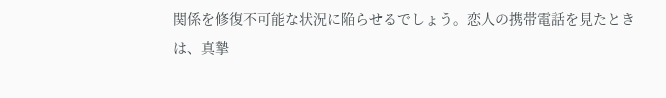関係を修復不可能な状況に陥らせるでしょう。恋人の携帯電話を見たときは、真摯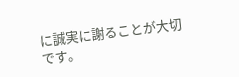に誠実に謝ることが大切です。